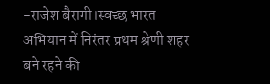-राजेश बैरागी।स्वच्छ भारत अभियान में निरंतर प्रथम श्रेणी शहर बने रहने की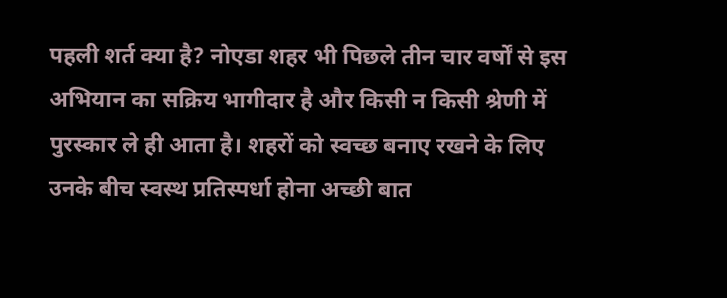पहली शर्त क्या है? नोएडा शहर भी पिछले तीन चार वर्षों से इस अभियान का सक्रिय भागीदार है और किसी न किसी श्रेणी में पुरस्कार ले ही आता है। शहरों को स्वच्छ बनाए रखने के लिए उनके बीच स्वस्थ प्रतिस्पर्धा होना अच्छी बात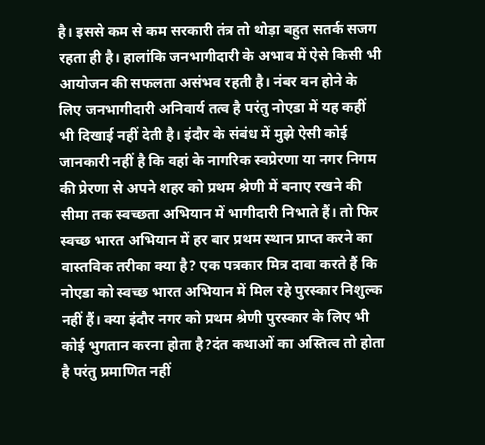है। इससे कम से कम सरकारी तंत्र तो थोड़ा बहुत सतर्क सजग रहता ही है। हालांकि जनभागीदारी के अभाव में ऐसे किसी भी आयोजन की सफलता असंभव रहती है। नंबर वन होने के लिए जनभागीदारी अनिवार्य तत्व है परंतु नोएडा में यह कहीं भी दिखाई नहीं देती है। इंदौर के संबंध में मुझे ऐसी कोई जानकारी नहीं है कि वहां के नागरिक स्वप्रेरणा या नगर निगम की प्रेरणा से अपने शहर को प्रथम श्रेणी में बनाए रखने की सीमा तक स्वच्छता अभियान में भागीदारी निभाते हैं। तो फिर स्वच्छ भारत अभियान में हर बार प्रथम स्थान प्राप्त करने का वास्तविक तरीका क्या है? एक पत्रकार मित्र दावा करते हैं कि नोएडा को स्वच्छ भारत अभियान में मिल रहे पुरस्कार निशुल्क नहीं हैं। क्या इंदौर नगर को प्रथम श्रेणी पुरस्कार के लिए भी कोई भुगतान करना होता है?दंत कथाओं का अस्तित्व तो होता है परंतु प्रमाणित नहीं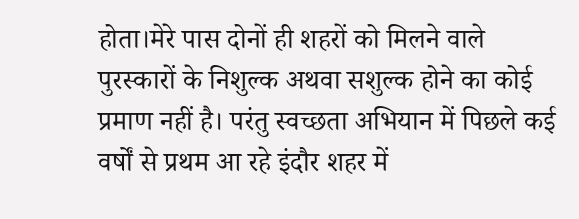होता।मेरे पास दोनों ही शहरों को मिलने वाले पुरस्कारों के निशुल्क अथवा सशुल्क होने का कोई प्रमाण नहीं है। परंतु स्वच्छता अभियान में पिछले कई वर्षों से प्रथम आ रहे इंदौर शहर में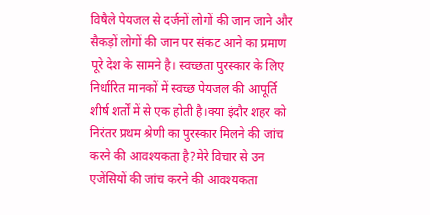विषैले पेयजल से दर्जनों लोगों की जान जाने और सैकड़ों लोगों की जान पर संकट आने का प्रमाण पूरे देश के सामने है। स्वच्छता पुरस्कार के लिए निर्धारित मानकों में स्वच्छ पेयजल की आपूर्ति शीर्ष शर्तों में से एक होती है।क्या इंदौर शहर को निरंतर प्रथम श्रेणी का पुरस्कार मिलने की जांच करने की आवश्यकता है?मेरे विचार से उन एजेंसियों की जांच करने की आवश्यकता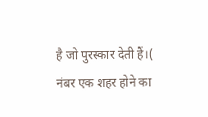है जो पुरस्कार देती हैं।(
नंबर एक शहर होने का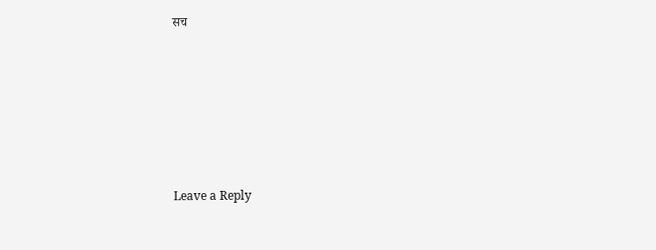सच









Leave a Reply